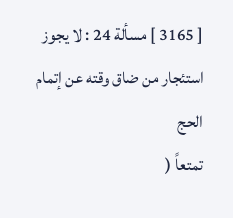[ 3165 ] مسألة 24 : لا يجوز استئجار من ضاق وقته عن إتمام الحج
تمتعاً (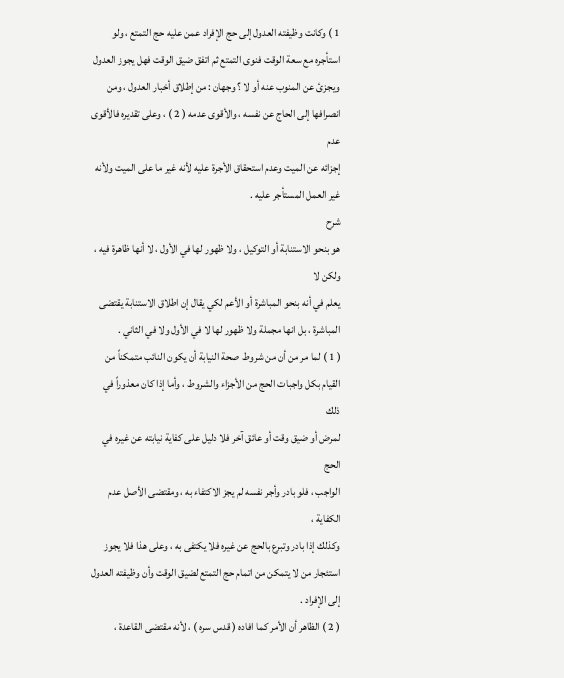1 ) وكانت وظيفته العدول إلى حج الإفراد عمن عليه حج التمتع ، ولو
استأجره مع سعة الوقت فنوى التمتع ثم اتفق ضيق الوقت فهل يجوز العدول
ويجزئ عن المنوب عنه أو لا ؟ وجهان : من إطلاق أخبار العدول ، ومن
انصرافها إلى الحاج عن نفسه ، والأقوى عدمه ( 2 ) ، وعلى تقديره فالأقوى عدم
إجزائه عن الميت وعدم استحقاق الأجرة عليه لأنه غير ما على الميت ولأنه
غير العمل المستأجر عليه .
شرح
هو بنحو الاستنابة أو التوكيل ، ولا ظهور لها في الأول ، لا أنها ظاهرة فيه ، ولكن لا
يعلم في أنه بنحو المباشرة أو الأعم لكي يقال إن اطلاق الاستنابة يقتضى
المباشرة ، بل انها مجملة ولا ظهور لها لا في الأول ولا في الثاني .
( 1 ) لما مر من أن من شروط صحة النيابة أن يكون النائب متمكناً من
القيام بكل واجبات الحج من الأجزاء والشروط ، وأما إذا كان معذوراً في ذلك
لمرض أو ضيق وقت أو عائق آخر فلا دليل على كفاية نيابته عن غيره في الحج
الواجب ، فلو بادر وأجر نفسه لم يجز الاكتفاء به ، ومقتضى الأصل عدم الكفاية ،
وكذلك إذا بادر وتبرع بالحج عن غيره فلا يكتفى به ، وعلى هذا فلا يجوز
استئجار من لا يتمكن من اتمام حج التمتع لضيق الوقت وأن وظيفته العدول
إلى الإفراد .
( 2 ) الظاهر أن الأمر كما افاده ( قدس سره ) ، لأنه مقتضى القاعدة ،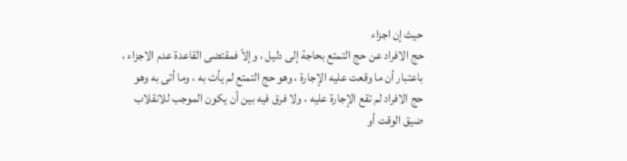حيث إن اجزاء
حج الافراد عن حج التمتع بحاجة إلى دليل ، وإلاّ فمقتضى القاعدة عدم الاجزاء ،
باعتبار أن ما وقعت عليه الإجارة ، وهو حج التمتع لم يأت به ، وما أتى به وهو
حج الافراد لم تقع الإجارة عليه ، ولا فرق فيه بين أن يكون الموجب للانقلاب
ضيق الوقت أو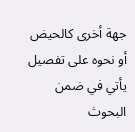جهة أخرى كالحيض أو نحوه على تفصيل يأتي في ضمن
البحوث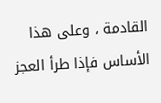القادمة ، وعلى هذا الأساس فإذا طرأ العجز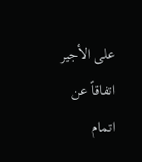على الأجير اتفاقاً عن اتمام